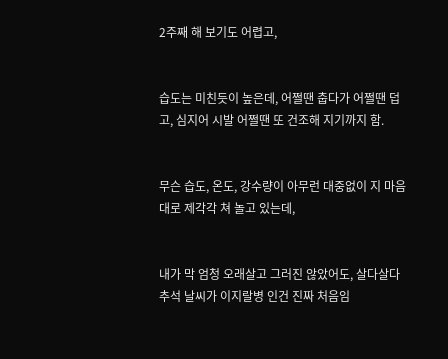2주째 해 보기도 어렵고,


습도는 미친듯이 높은데, 어쩔땐 춥다가 어쩔땐 덥고, 심지어 시발 어쩔땐 또 건조해 지기까지 함.


무슨 습도, 온도, 강수량이 아무런 대중없이 지 마음대로 제각각 쳐 놀고 있는데,


내가 막 엄청 오래살고 그러진 않았어도, 살다살다 추석 날씨가 이지랄병 인건 진짜 처음임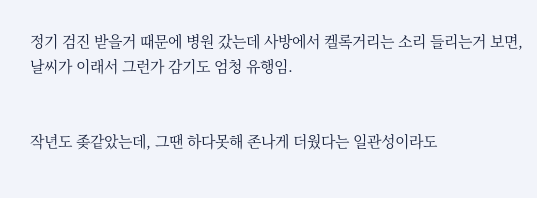정기 검진 받을거 때문에 병원 갔는데 사방에서 켈록거리는 소리 들리는거 보면, 날씨가 이래서 그런가 감기도 엄청 유행임.


작년도 좆같았는데, 그땐 하다못해 존나게 더웠다는 일관성이라도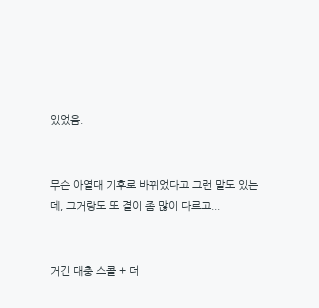있었음.


무슨 아열대 기후로 바뀌었다고 그런 말도 있는데, 그거랑도 또 결이 좀 많이 다르고...


거긴 대충 스콜 + 더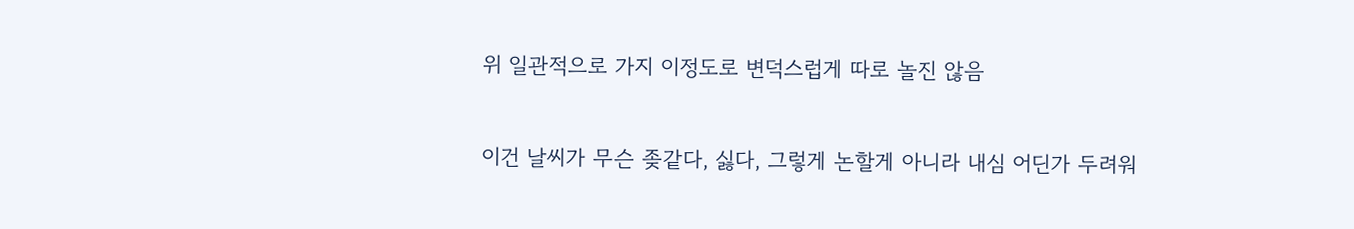위 일관적으로 가지 이정도로 변덕스럽게 따로 놀진 않음


이건 날씨가 무슨 좆같다, 싫다, 그렇게 논할게 아니라 내심 어딘가 두려워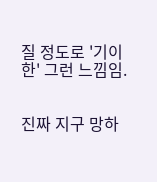질 정도로 '기이한' 그런 느낌임.


진짜 지구 망하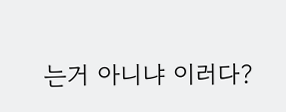는거 아니냐 이러다?